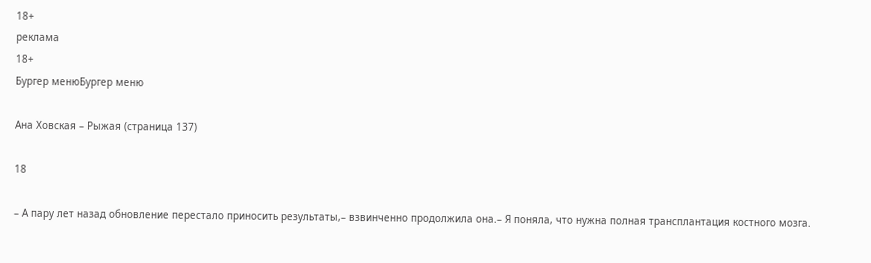18+
реклама
18+
Бургер менюБургер меню

Ана Ховская – Рыжая (страница 137)

18

– А пару лет назад обновление перестало приносить результаты,– взвинченно продолжила она.– Я поняла, что нужна полная трансплантация костного мозга.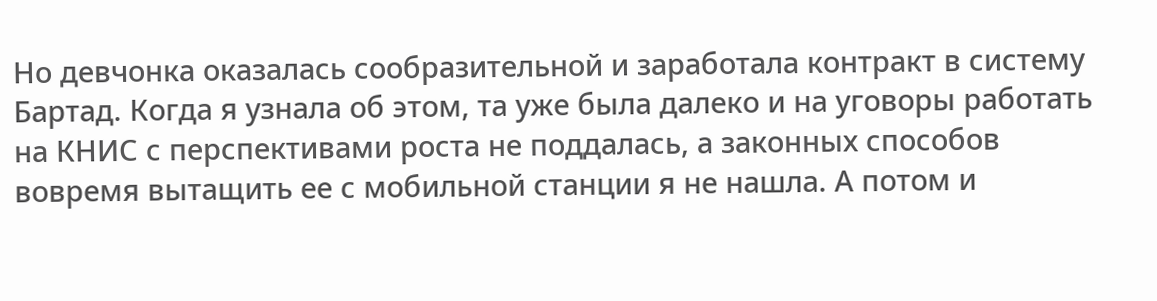Но девчонка оказалась сообразительной и заработала контракт в систему Бартад. Когда я узнала об этом, та уже была далеко и на уговоры работать на КНИС с перспективами роста не поддалась, а законных способов вовремя вытащить ее с мобильной станции я не нашла. А потом и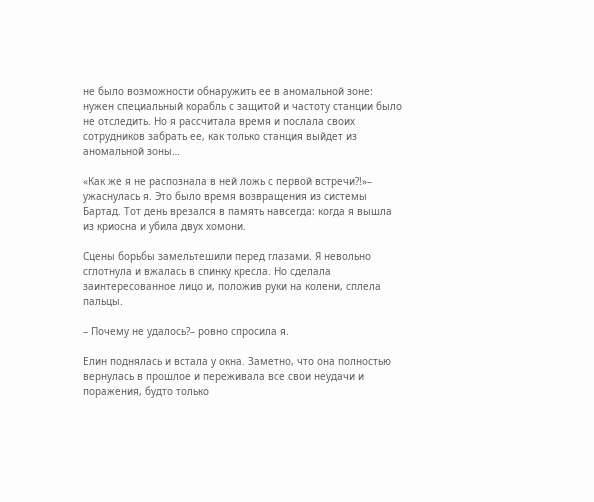не было возможности обнаружить ее в аномальной зоне: нужен специальный корабль с защитой и частоту станции было не отследить. Но я рассчитала время и послала своих сотрудников забрать ее, как только станция выйдет из аномальной зоны…

«Как же я не распознала в ней ложь с первой встречи?!»– ужаснулась я. Это было время возвращения из системы Бартад. Тот день врезался в память навсегда: когда я вышла из криосна и убила двух хомони.

Сцены борьбы замельтешили перед глазами. Я невольно сглотнула и вжалась в спинку кресла. Но сделала заинтересованное лицо и, положив руки на колени, сплела пальцы.

– Почему не удалось?– ровно спросила я.

Елин поднялась и встала у окна. Заметно, что она полностью вернулась в прошлое и переживала все свои неудачи и поражения, будто только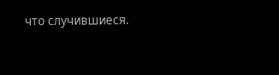что случившиеся.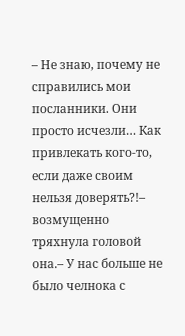– Не знаю, почему не справились мои посланники. Они просто исчезли… Как привлекать кого-то, если даже своим нельзя доверять?!– возмущенно тряхнула головой она.– У нас больше не было челнока с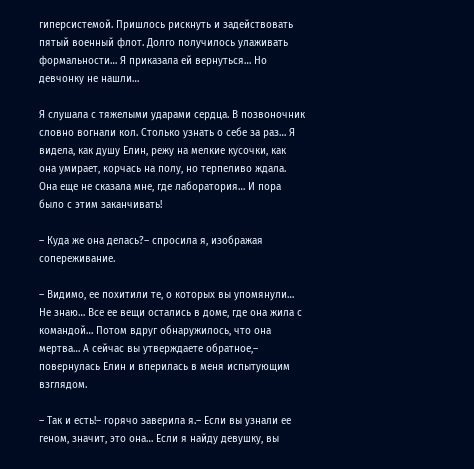гиперсистемой. Пришлось рискнуть и задействовать пятый военный флот. Долго получилось улаживать формальности… Я приказала ей вернуться… Но девчонку не нашли…

Я слушала с тяжелыми ударами сердца. В позвоночник словно вогнали кол. Столько узнать о себе за раз… Я видела, как душу Елин, режу на мелкие кусочки, как она умирает, корчась на полу, но терпеливо ждала. Она еще не сказала мне, где лаборатория… И пора было с этим заканчивать!

– Куда же она делась?– спросила я, изображая сопереживание.

– Видимо, ее похитили те, о которых вы упомянули… Не знаю… Все ее вещи остались в доме, где она жила с командой… Потом вдруг обнаружилось, что она мертва… А сейчас вы утверждаете обратное,– повернулась Елин и вперилась в меня испытующим взглядом.

– Так и есть!– горячо заверила я.– Если вы узнали ее геном, значит, это она… Если я найду девушку, вы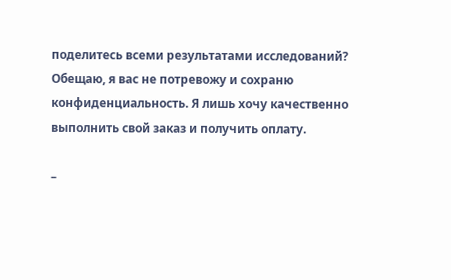поделитесь всеми результатами исследований? Обещаю, я вас не потревожу и сохраню конфиденциальность. Я лишь хочу качественно выполнить свой заказ и получить оплату.

–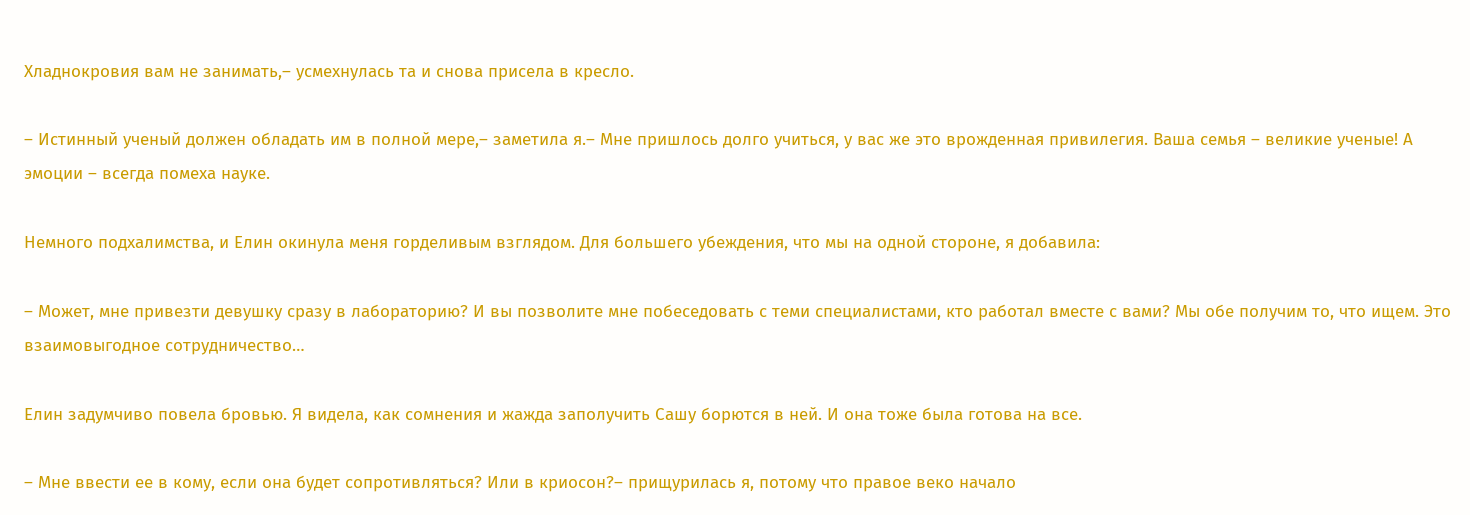Хладнокровия вам не занимать,– усмехнулась та и снова присела в кресло.

– Истинный ученый должен обладать им в полной мере,– заметила я.– Мне пришлось долго учиться, у вас же это врожденная привилегия. Ваша семья – великие ученые! А эмоции – всегда помеха науке.

Немного подхалимства, и Елин окинула меня горделивым взглядом. Для большего убеждения, что мы на одной стороне, я добавила:

– Может, мне привезти девушку сразу в лабораторию? И вы позволите мне побеседовать с теми специалистами, кто работал вместе с вами? Мы обе получим то, что ищем. Это взаимовыгодное сотрудничество…

Елин задумчиво повела бровью. Я видела, как сомнения и жажда заполучить Сашу борются в ней. И она тоже была готова на все.

– Мне ввести ее в кому, если она будет сопротивляться? Или в криосон?– прищурилась я, потому что правое веко начало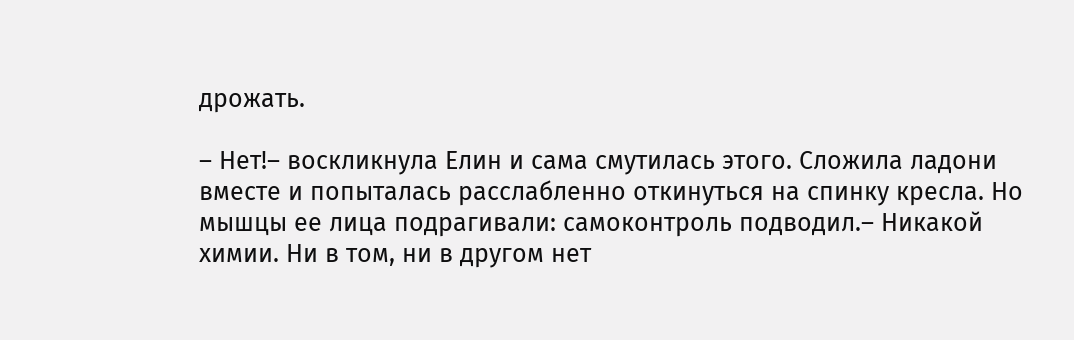дрожать.

– Нет!– воскликнула Елин и сама смутилась этого. Сложила ладони вместе и попыталась расслабленно откинуться на спинку кресла. Но мышцы ее лица подрагивали: самоконтроль подводил.– Никакой химии. Ни в том, ни в другом нет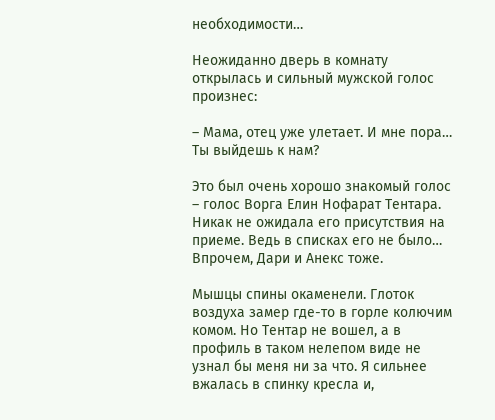необходимости…

Неожиданно дверь в комнату открылась и сильный мужской голос произнес:

– Мама, отец уже улетает. И мне пора… Ты выйдешь к нам?

Это был очень хорошо знакомый голос – голос Ворга Елин Нофарат Тентара. Никак не ожидала его присутствия на приеме. Ведь в списках его не было… Впрочем, Дари и Анекс тоже.

Мышцы спины окаменели. Глоток воздуха замер где-то в горле колючим комом. Но Тентар не вошел, а в профиль в таком нелепом виде не узнал бы меня ни за что. Я сильнее вжалась в спинку кресла и,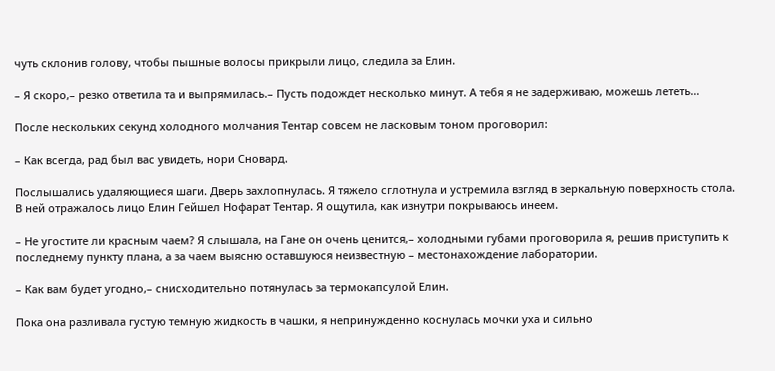чуть склонив голову, чтобы пышные волосы прикрыли лицо, следила за Елин.

– Я скоро,– резко ответила та и выпрямилась.– Пусть подождет несколько минут. А тебя я не задерживаю, можешь лететь…

После нескольких секунд холодного молчания Тентар совсем не ласковым тоном проговорил:

– Как всегда, рад был вас увидеть, нори Сновард.

Послышались удаляющиеся шаги. Дверь захлопнулась. Я тяжело сглотнула и устремила взгляд в зеркальную поверхность стола. В ней отражалось лицо Елин Гейшел Нофарат Тентар. Я ощутила, как изнутри покрываюсь инеем.

– Не угостите ли красным чаем? Я слышала, на Гане он очень ценится,– холодными губами проговорила я, решив приступить к последнему пункту плана, а за чаем выясню оставшуюся неизвестную – местонахождение лаборатории.

– Как вам будет угодно,– снисходительно потянулась за термокапсулой Елин.

Пока она разливала густую темную жидкость в чашки, я непринужденно коснулась мочки уха и сильно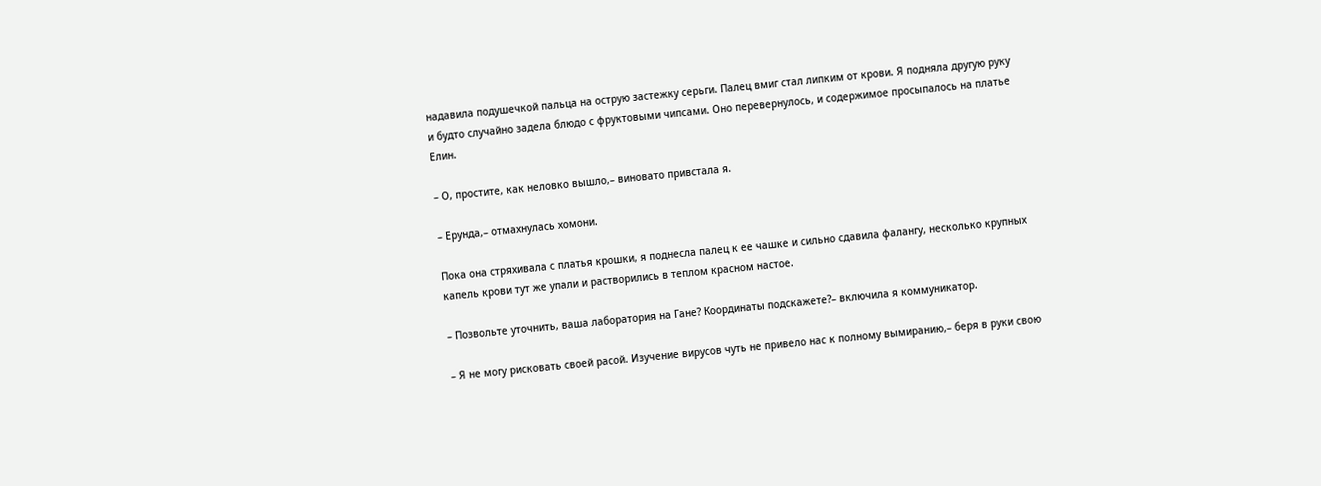надавила подушечкой пальца на острую застежку серьги. Палец вмиг стал липким от крови. Я подняла другую руку и будто случайно задела блюдо с фруктовыми чипсами. Оно перевернулось, и содержимое просыпалось на платье Елин.

– О, простите, как неловко вышло,– виновато привстала я.

– Ерунда,– отмахнулась хомони.

Пока она стряхивала с платья крошки, я поднесла палец к ее чашке и сильно сдавила фалангу, несколько крупных капель крови тут же упали и растворились в теплом красном настое.

– Позвольте уточнить, ваша лаборатория на Гане? Координаты подскажете?– включила я коммуникатор.

– Я не могу рисковать своей расой. Изучение вирусов чуть не привело нас к полному вымиранию,– беря в руки свою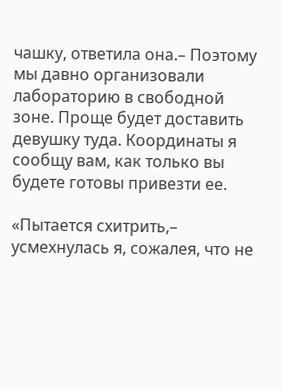чашку, ответила она.– Поэтому мы давно организовали лабораторию в свободной зоне. Проще будет доставить девушку туда. Координаты я сообщу вам, как только вы будете готовы привезти ее.

«Пытается схитрить,– усмехнулась я, сожалея, что не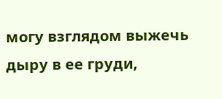могу взглядом выжечь дыру в ее груди,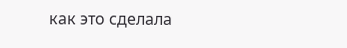как это сделала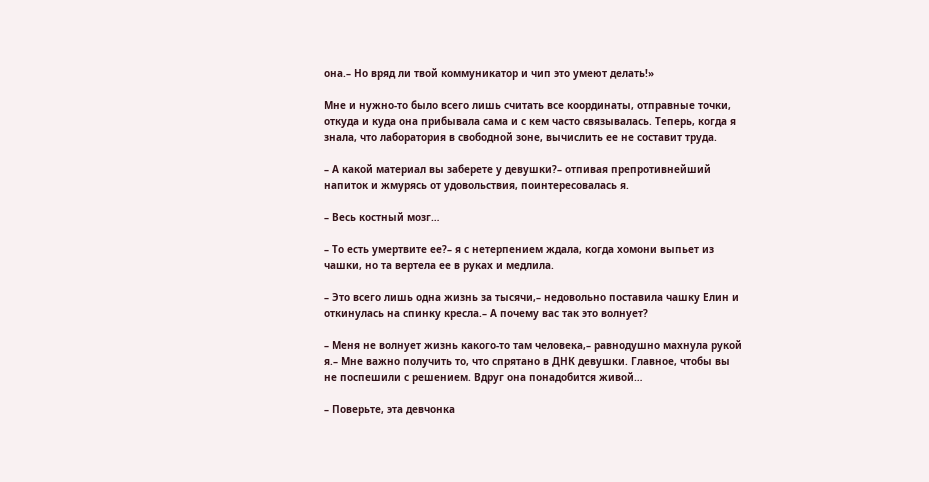она.– Но вряд ли твой коммуникатор и чип это умеют делать!»

Мне и нужно-то было всего лишь считать все координаты, отправные точки, откуда и куда она прибывала сама и с кем часто связывалась. Теперь, когда я знала, что лаборатория в свободной зоне, вычислить ее не составит труда.

– А какой материал вы заберете у девушки?– отпивая препротивнейший напиток и жмурясь от удовольствия, поинтересовалась я.

– Весь костный мозг…

– То есть умертвите ее?– я с нетерпением ждала, когда хомони выпьет из чашки, но та вертела ее в руках и медлила.

– Это всего лишь одна жизнь за тысячи,– недовольно поставила чашку Елин и откинулась на спинку кресла.– А почему вас так это волнует?

– Меня не волнует жизнь какого-то там человека,– равнодушно махнула рукой я.– Мне важно получить то, что спрятано в ДНК девушки. Главное, чтобы вы не поспешили с решением. Вдруг она понадобится живой…

– Поверьте, эта девчонка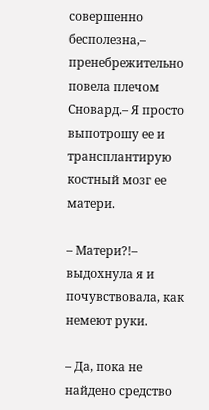совершенно бесполезна,– пренебрежительно повела плечом Сновард.– Я просто выпотрошу ее и трансплантирую костный мозг ее матери.

– Матери?!– выдохнула я и почувствовала, как немеют руки.

– Да, пока не найдено средство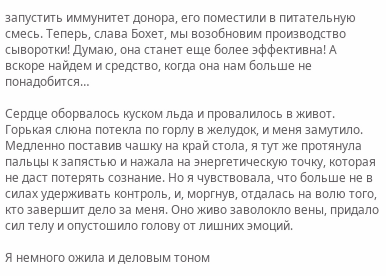запустить иммунитет донора, его поместили в питательную смесь. Теперь, слава Бохет, мы возобновим производство сыворотки! Думаю, она станет еще более эффективна! А вскоре найдем и средство, когда она нам больше не понадобится…

Сердце оборвалось куском льда и провалилось в живот. Горькая слюна потекла по горлу в желудок, и меня замутило. Медленно поставив чашку на край стола, я тут же протянула пальцы к запястью и нажала на энергетическую точку, которая не даст потерять сознание. Но я чувствовала, что больше не в силах удерживать контроль, и, моргнув, отдалась на волю того, кто завершит дело за меня. Оно живо заволокло вены, придало сил телу и опустошило голову от лишних эмоций.

Я немного ожила и деловым тоном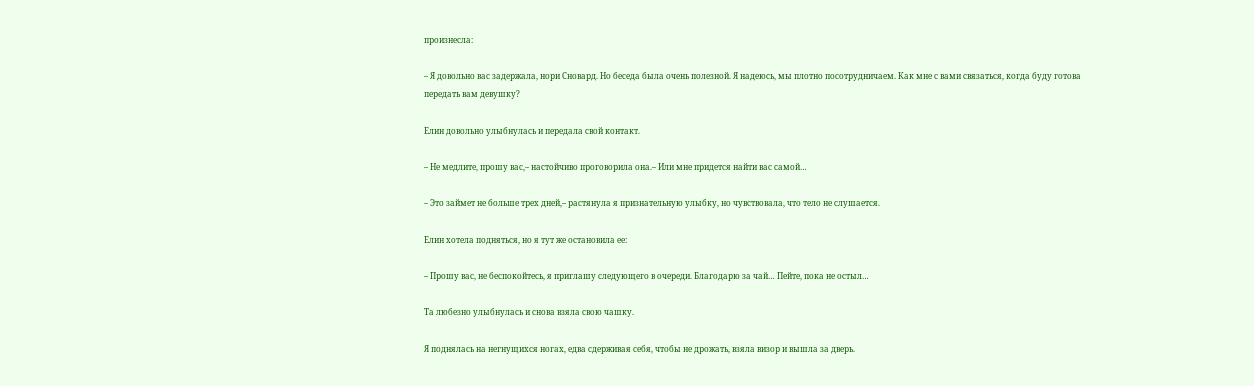произнесла:

– Я довольно вас задержала, нори Сновард. Но беседа была очень полезной. Я надеюсь, мы плотно посотрудничаем. Как мне с вами связаться, когда буду готова передать вам девушку?

Елин довольно улыбнулась и передала свой контакт.

– Не медлите, прошу вас,– настойчиво проговорила она.– Или мне придется найти вас самой…

– Это займет не больше трех дней,– растянула я признательную улыбку, но чувствовала, что тело не слушается.

Елин хотела подняться, но я тут же остановила ее:

– Прошу вас, не беспокойтесь, я приглашу следующего в очереди. Благодарю за чай… Пейте, пока не остыл…

Та любезно улыбнулась и снова взяла свою чашку.

Я поднялась на негнущихся ногах, едва сдерживая себя, чтобы не дрожать, взяла визор и вышла за дверь.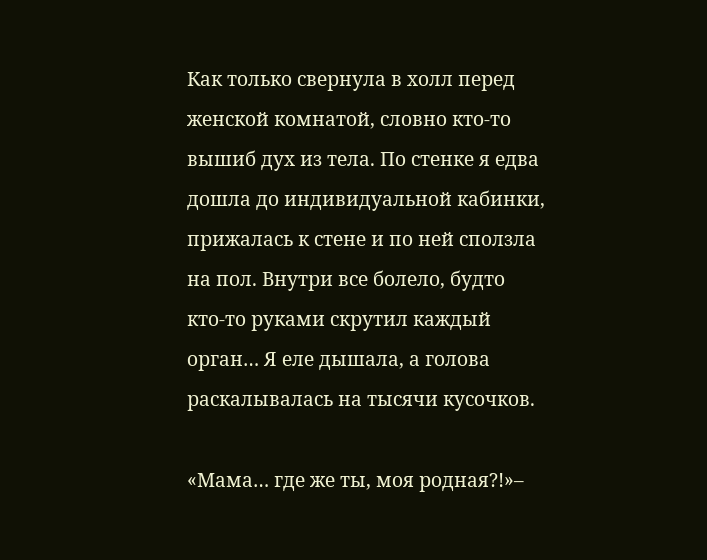Как только свернула в холл перед женской комнатой, словно кто-то вышиб дух из тела. По стенке я едва дошла до индивидуальной кабинки, прижалась к стене и по ней сползла на пол. Внутри все болело, будто кто-то руками скрутил каждый орган… Я еле дышала, а голова раскалывалась на тысячи кусочков.

«Мама… где же ты, моя родная?!»–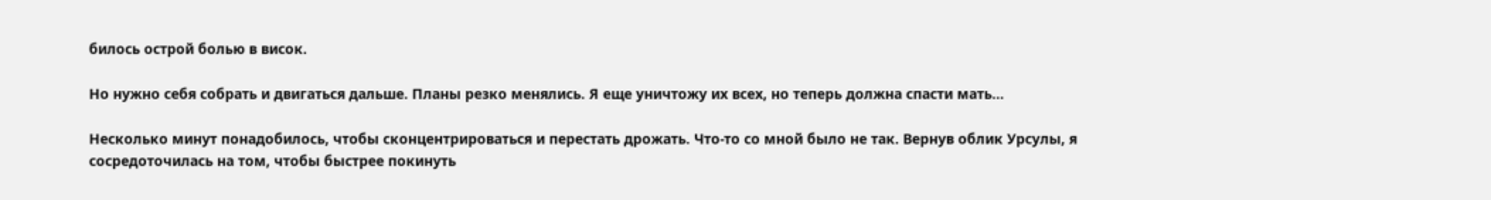билось острой болью в висок.

Но нужно себя собрать и двигаться дальше. Планы резко менялись. Я еще уничтожу их всех, но теперь должна спасти мать…

Несколько минут понадобилось, чтобы сконцентрироваться и перестать дрожать. Что-то со мной было не так. Вернув облик Урсулы, я сосредоточилась на том, чтобы быстрее покинуть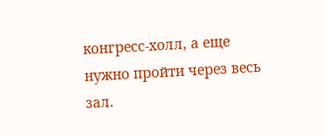конгресс-холл, а еще нужно пройти через весь зал.